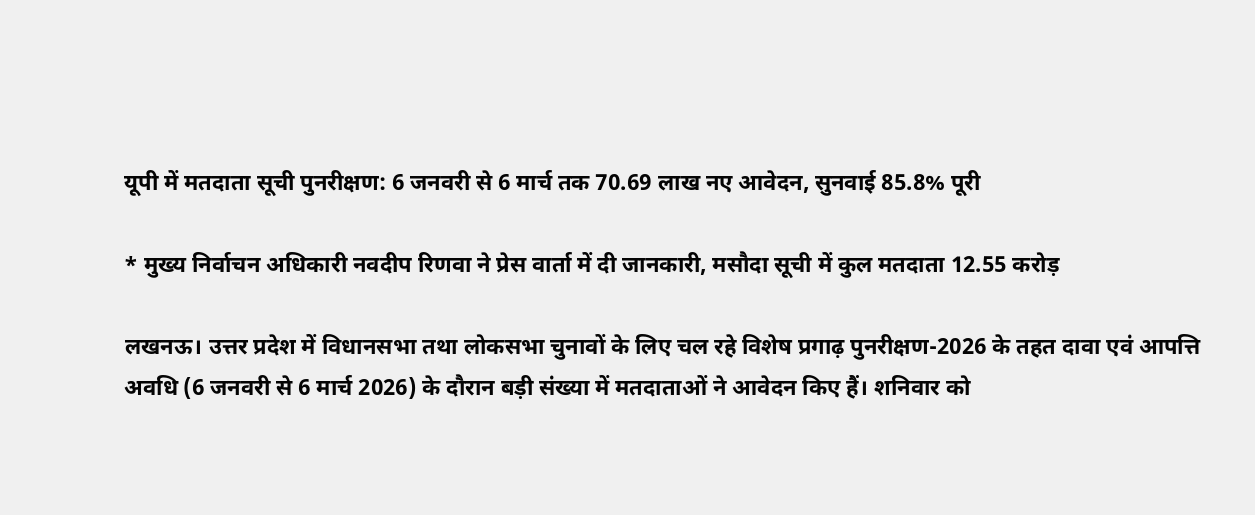यूपी में मतदाता सूची पुनरीक्षण: 6 जनवरी से 6 मार्च तक 70.69 लाख नए आवेदन, सुनवाई 85.8% पूरी

* मुख्य निर्वाचन अधिकारी नवदीप रिणवा ने प्रेस वार्ता में दी जानकारी, मसौदा सूची में कुल मतदाता 12.55 करोड़

लखनऊ। उत्तर प्रदेश में विधानसभा तथा लोकसभा चुनावों के लिए चल रहे विशेष प्रगाढ़ पुनरीक्षण-2026 के तहत दावा एवं आपत्ति अवधि (6 जनवरी से 6 मार्च 2026) के दौरान बड़ी संख्या में मतदाताओं ने आवेदन किए हैं। शनिवार को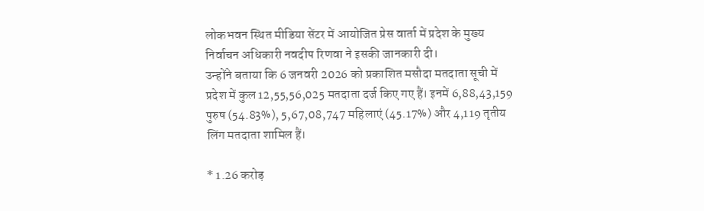लोकभवन स्थित मीडिया सेंटर में आयोजित प्रेस वार्ता में प्रदेश के मुख्य निर्वाचन अधिकारी नवदीप रिणवा ने इसकी जानकारी दी।
उन्होंने बताया कि 6 जनवरी 2026 को प्रकाशित मसौदा मतदाता सूची में प्रदेश में कुल 12,55,56,025 मतदाता दर्ज किए गए हैं। इनमें 6,88,43,159 पुरुष (54.83%), 5,67,08,747 महिलाएं (45.17%) और 4,119 तृतीय लिंग मतदाता शामिल हैं।

* 1.26 करोड़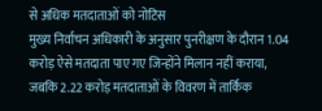से अधिक मतदाताओं को नोटिस
मुख्य निर्वाचन अधिकारी के अनुसार पुनरीक्षण के दौरान 1.04 करोड़ ऐसे मतदाता पाए गए जिन्होंने मिलान नहीं कराया, जबकि 2.22 करोड़ मतदाताओं के विवरण में तार्किक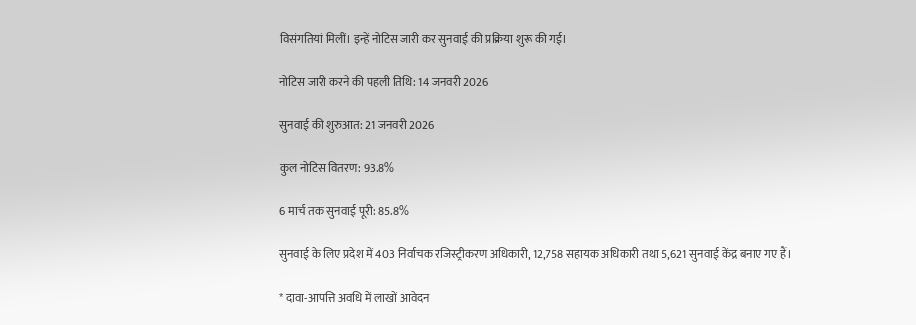विसंगतियां मिलीं। इन्हें नोटिस जारी कर सुनवाई की प्रक्रिया शुरू की गई।

नोटिस जारी करने की पहली तिथि: 14 जनवरी 2026

सुनवाई की शुरुआत: 21 जनवरी 2026

कुल नोटिस वितरण: 93.8%

6 मार्च तक सुनवाई पूरी: 85.8%

सुनवाई के लिए प्रदेश में 403 निर्वाचक रजिस्ट्रीकरण अधिकारी, 12,758 सहायक अधिकारी तथा 5,621 सुनवाई केंद्र बनाए गए हैं।

* दावा-आपत्ति अवधि में लाखों आवेदन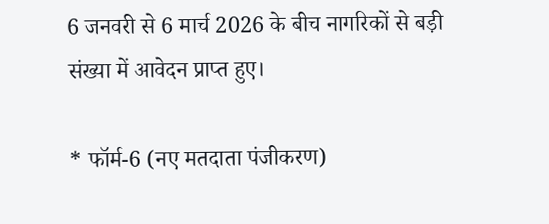6 जनवरी से 6 मार्च 2026 के बीच नागरिकों से बड़ी संख्या में आवेदन प्राप्त हुए।

* फॉर्म-6 (नए मतदाता पंजीकरण)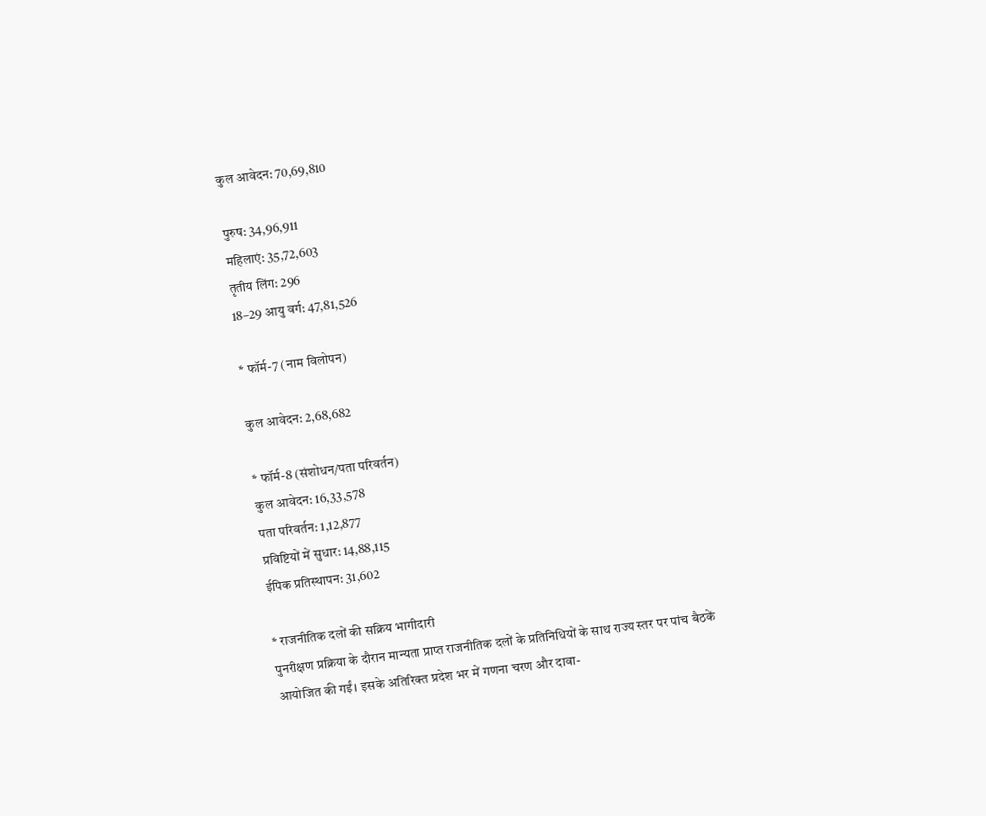कुल आवेदन: 70,69,810

पुरुष: 34,96,911
महिलाएं: 35,72,603
तृतीय लिंग: 296
18–29 आयु वर्ग: 47,81,526

* फॉर्म-7 (नाम विलोपन)

कुल आवेदन: 2,68,682

* फॉर्म-8 (संशोधन/पता परिवर्तन)
कुल आवेदन: 16,33,578
पता परिवर्तन: 1,12,877
प्रविष्टियों में सुधार: 14,88,115
ईपिक प्रतिस्थापन: 31,602

* राजनीतिक दलों की सक्रिय भागीदारी
पुनरीक्षण प्रक्रिया के दौरान मान्यता प्राप्त राजनीतिक दलों के प्रतिनिधियों के साथ राज्य स्तर पर पांच बैठकें आयोजित की गईं। इसके अतिरिक्त प्रदेश भर में गणना चरण और दावा-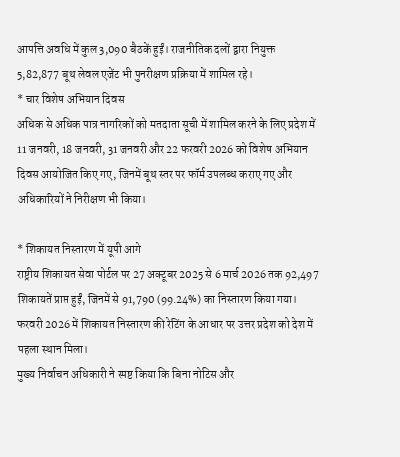आपत्ति अवधि में कुल 3,090 बैठकें हुईं। राजनीतिक दलों द्वारा नियुक्त 5,82,877 बूथ लेवल एजेंट भी पुनरीक्षण प्रक्रिया में शामिल रहे।
* चार विशेष अभियान दिवस
अधिक से अधिक पात्र नागरिकों को मतदाता सूची में शामिल करने के लिए प्रदेश में 11 जनवरी, 18 जनवरी, 31 जनवरी और 22 फरवरी 2026 को विशेष अभियान दिवस आयोजित किए गए, जिनमें बूथ स्तर पर फॉर्म उपलब्ध कराए गए और अधिकारियों ने निरीक्षण भी किया।

* शिकायत निस्तारण में यूपी आगे
राष्ट्रीय शिकायत सेवा पोर्टल पर 27 अक्टूबर 2025 से 6 मार्च 2026 तक 92,497 शिकायतें प्राप्त हुईं, जिनमें से 91,790 (99.24%) का निस्तारण किया गया। फरवरी 2026 में शिकायत निस्तारण की रेटिंग के आधार पर उत्तर प्रदेश को देश में पहला स्थान मिला।
मुख्य निर्वाचन अधिकारी ने स्पष्ट किया कि बिना नोटिस और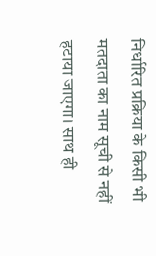निर्धारित प्रक्रिया के किसी भी मतदाता का नाम सूची से नहीं हटाया जाएगा। साथ ही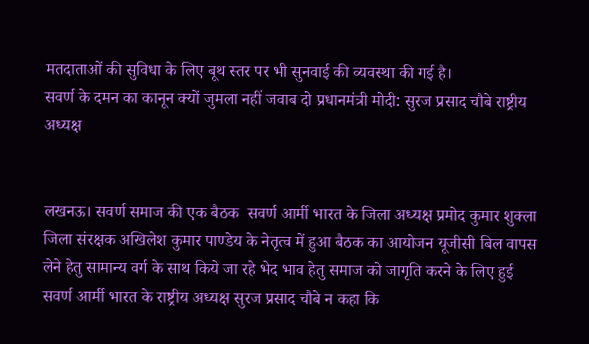मतदाताओं की सुविधा के लिए बूथ स्तर पर भी सुनवाई की व्यवस्था की गई है।
सवर्ण के दमन का कानून क्यों जुमला नहीं जवाब दो प्रधानमंत्री मोदी: सुरज प्रसाद चौबे राष्ट्रीय अध्यक्ष


लखनऊ। सवर्ण समाज की एक बैठक  सवर्ण आर्मी भारत के जिला अध्यक्ष प्रमोद कुमार शुक्ला जिला संरक्षक अखिलेश कुमार पाण्डेय के नेतृत्व में हुआ बैठक का आयोजन यूजीसी बिल वापस लेने हेतु सामान्य वर्ग के साथ किये जा रहे भेद भाव हेतु समाज को जागृति करने के लिए हुई सवर्ण आर्मी भारत के राष्ट्रीय अध्यक्ष सुरज प्रसाद चौबे न कहा कि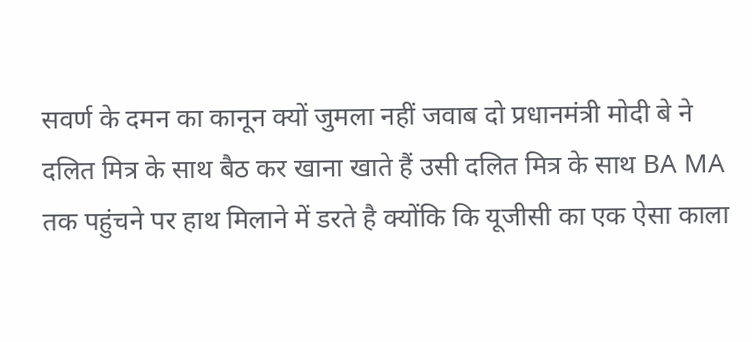सवर्ण के दमन का कानून क्यों जुमला नहीं जवाब दो प्रधानमंत्री मोदी बे ने दलित मित्र के साथ बैठ कर खाना खाते हैं उसी दलित मित्र के साथ BA MA तक पहुंचने पर हाथ मिलाने में डरते है क्योंकि कि यूजीसी का एक ऐसा काला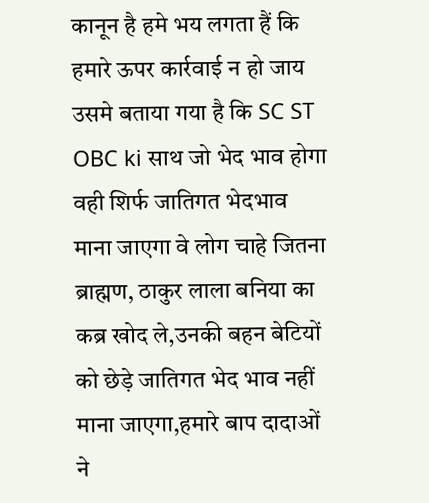कानून है हमे भय लगता हैं कि हमारे ऊपर कार्रवाई न हो जाय उसमे बताया गया है कि SC ST OBC ki साथ जो भेद भाव होगा  वही शिर्फ जातिगत भेदभाव माना जाएगा वे लोग चाहे जितना ब्राह्मण, ठाकुर लाला बनिया का कब्र खोद ले,उनकी बहन बेटियों को छेड़े जातिगत भेद भाव नहीं माना जाएगा,हमारे बाप दादाओं ने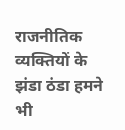राजनीतिक व्यक्तियों के झंडा ठंडा हमने भी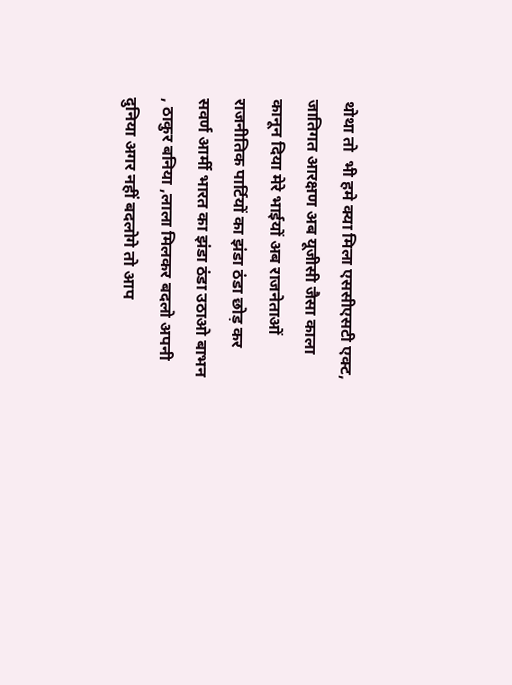थोथा तो  भी हमे क्या मिला एससीएसटी एक्ट, जातिगत आरक्षण अब यूजीसी जैसा काला कानून दिया मेरे भाईयों अब राजनेताओं राजनीतिक पार्टियों का झंडा ठंडा छोड़ कर सवर्ण आर्मी भारत का झंडा ठंडा उठाओ बाभन , ठाकुर बनिया ,लाला मिलकर बदलो अपनी दुनिया अगर नहीं बदलोगे तो आप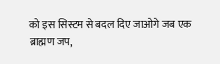को इस सिस्टम से बदल दिए जाओगे जब एक ब्राह्मण जप,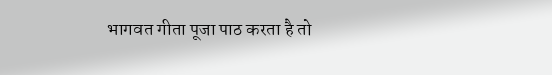भागवत गीता पूजा पाठ करता है तो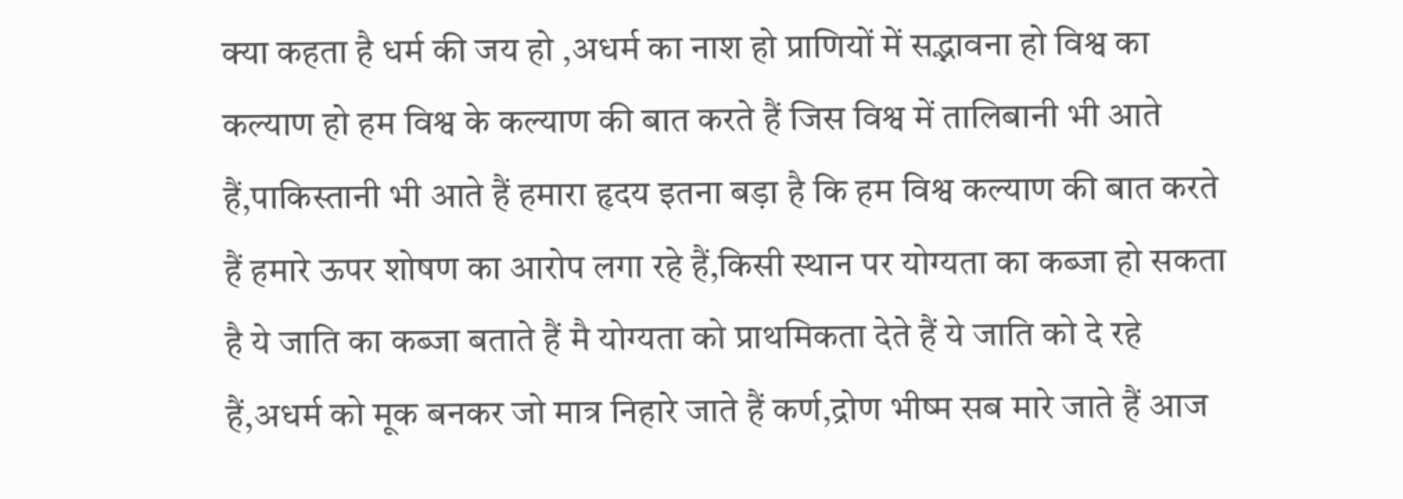क्या कहता है धर्म की जय हो ,अधर्म का नाश हो प्राणियों में सद्भावना हो विश्व का कल्याण हो हम विश्व के कल्याण की बात करते हैं जिस विश्व में तालिबानी भी आते हैं,पाकिस्तानी भी आते हैं हमारा हृदय इतना बड़ा है कि हम विश्व कल्याण की बात करते हैं हमारे ऊपर शोषण का आरोप लगा रहे हैं,किसी स्थान पर योग्यता का कब्जा हो सकता है ये जाति का कब्जा बताते हैं मै योग्यता को प्राथमिकता देते हैं ये जाति को दे रहे हैं,अधर्म को मूक बनकर जो मात्र निहारे जाते हैं कर्ण,द्रोण भीष्म सब मारे जाते हैं आज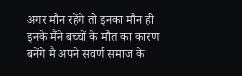अगर मौन रहेंगे तो इनका मौन ही  इनके मैंने बच्चों के मौत का कारण बनेंगे मै अपने सवर्ण समाज के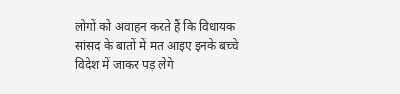लोगों को अवाहन करते हैं कि विधायक सांसद के बातों में मत आइए इनके बच्चे विदेश में जाकर पड़ लेगे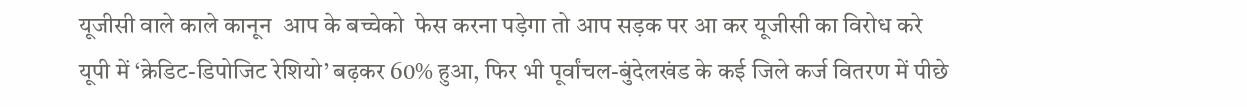यूजीसी वाले काले कानून  आप के बच्चेको  फेस करना पड़ेगा तो आप सड़क पर आ कर यूजीसी का विरोध करे
यूपी में ‘क्रेडिट-डिपोजिट रेशियो’ बढ़कर 60% हुआ, फिर भी पूर्वांचल-बुंदेलखंड के कई जिले कर्ज वितरण में पीछे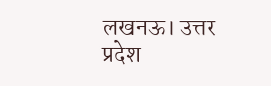लखनऊ। उत्तर प्रदेश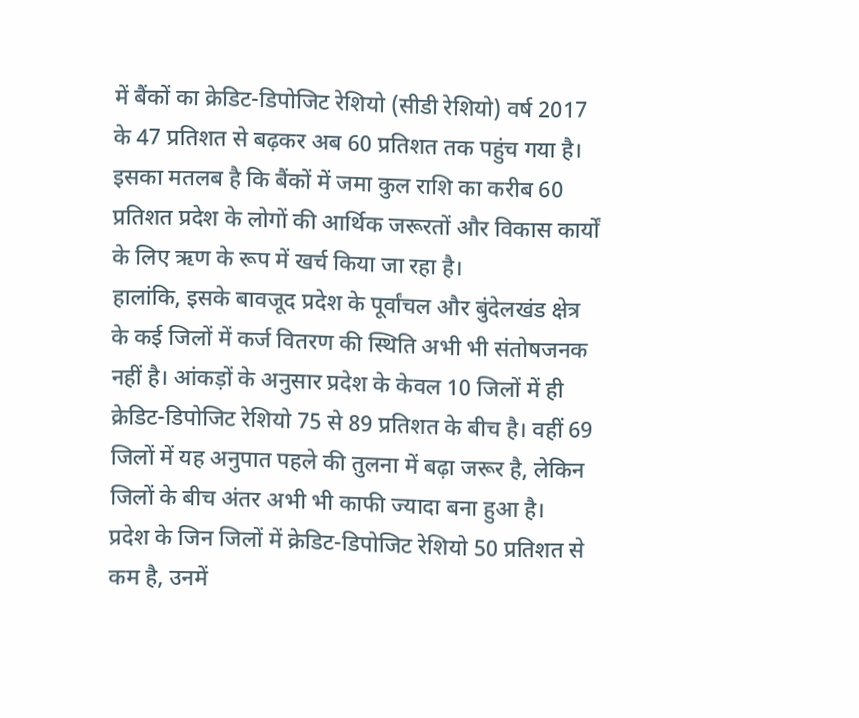में बैंकों का क्रेडिट-डिपोजिट रेशियो (सीडी रेशियो) वर्ष 2017 के 47 प्रतिशत से बढ़कर अब 60 प्रतिशत तक पहुंच गया है। इसका मतलब है कि बैंकों में जमा कुल राशि का करीब 60 प्रतिशत प्रदेश के लोगों की आर्थिक जरूरतों और विकास कार्यों के लिए ऋण के रूप में खर्च किया जा रहा है।
हालांकि, इसके बावजूद प्रदेश के पूर्वांचल और बुंदेलखंड क्षेत्र के कई जिलों में कर्ज वितरण की स्थिति अभी भी संतोषजनक नहीं है। आंकड़ों के अनुसार प्रदेश के केवल 10 जिलों में ही क्रेडिट-डिपोजिट रेशियो 75 से 89 प्रतिशत के बीच है। वहीं 69 जिलों में यह अनुपात पहले की तुलना में बढ़ा जरूर है, लेकिन जिलों के बीच अंतर अभी भी काफी ज्यादा बना हुआ है।
प्रदेश के जिन जिलों में क्रेडिट-डिपोजिट रेशियो 50 प्रतिशत से कम है, उनमें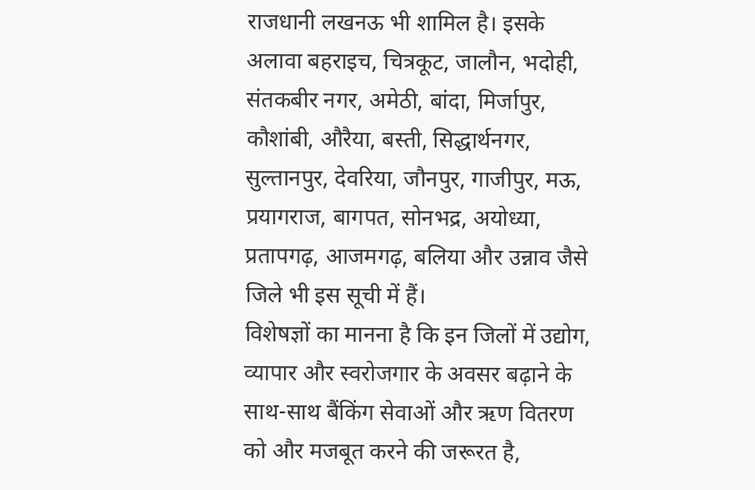राजधानी लखनऊ भी शामिल है। इसके अलावा बहराइच, चित्रकूट, जालौन, भदोही, संतकबीर नगर, अमेठी, बांदा, मिर्जापुर, कौशांबी, औरैया, बस्ती, सिद्धार्थनगर, सुल्तानपुर, देवरिया, जौनपुर, गाजीपुर, मऊ, प्रयागराज, बागपत, सोनभद्र, अयोध्या, प्रतापगढ़, आजमगढ़, बलिया और उन्नाव जैसे जिले भी इस सूची में हैं।
विशेषज्ञों का मानना है कि इन जिलों में उद्योग, व्यापार और स्वरोजगार के अवसर बढ़ाने के साथ-साथ बैंकिंग सेवाओं और ऋण वितरण को और मजबूत करने की जरूरत है,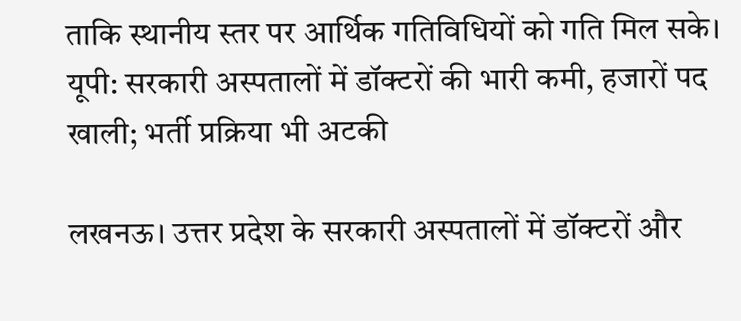ताकि स्थानीय स्तर पर आर्थिक गतिविधियों को गति मिल सके।
यूपी: सरकारी अस्पतालों में डॉक्टरों की भारी कमी, हजारों पद खाली; भर्ती प्रक्रिया भी अटकी

लखनऊ। उत्तर प्रदेश के सरकारी अस्पतालों में डॉक्टरों और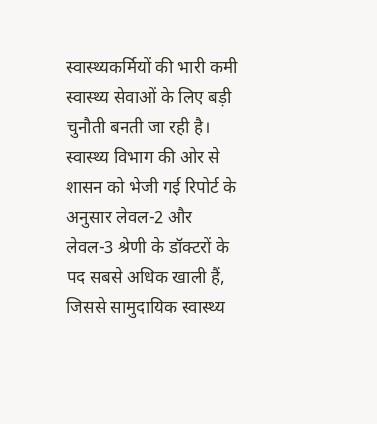स्वास्थ्यकर्मियों की भारी कमी स्वास्थ्य सेवाओं के लिए बड़ी चुनौती बनती जा रही है। स्वास्थ्य विभाग की ओर से शासन को भेजी गई रिपोर्ट के अनुसार लेवल-2 और लेवल-3 श्रेणी के डॉक्टरों के पद सबसे अधिक खाली हैं, जिससे सामुदायिक स्वास्थ्य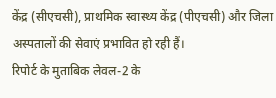केंद्र (सीएचसी), प्राथमिक स्वास्थ्य केंद्र (पीएचसी) और जिला अस्पतालों की सेवाएं प्रभावित हो रही हैं।
रिपोर्ट के मुताबिक लेवल-2 के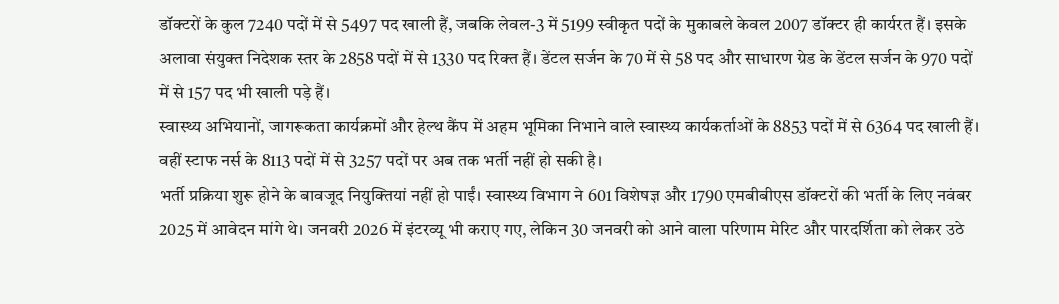डॉक्टरों के कुल 7240 पदों में से 5497 पद खाली हैं, जबकि लेवल-3 में 5199 स्वीकृत पदों के मुकाबले केवल 2007 डॉक्टर ही कार्यरत हैं। इसके अलावा संयुक्त निदेशक स्तर के 2858 पदों में से 1330 पद रिक्त हैं। डेंटल सर्जन के 70 में से 58 पद और साधारण ग्रेड के डेंटल सर्जन के 970 पदों में से 157 पद भी खाली पड़े हैं।
स्वास्थ्य अभियानों, जागरूकता कार्यक्रमों और हेल्थ कैंप में अहम भूमिका निभाने वाले स्वास्थ्य कार्यकर्ताओं के 8853 पदों में से 6364 पद खाली हैं। वहीं स्टाफ नर्स के 8113 पदों में से 3257 पदों पर अब तक भर्ती नहीं हो सकी है।
भर्ती प्रक्रिया शुरू होने के बावजूद नियुक्तियां नहीं हो पाईं। स्वास्थ्य विभाग ने 601 विशेषज्ञ और 1790 एमबीबीएस डॉक्टरों की भर्ती के लिए नवंबर 2025 में आवेदन मांगे थे। जनवरी 2026 में इंटरव्यू भी कराए गए, लेकिन 30 जनवरी को आने वाला परिणाम मेरिट और पारदर्शिता को लेकर उठे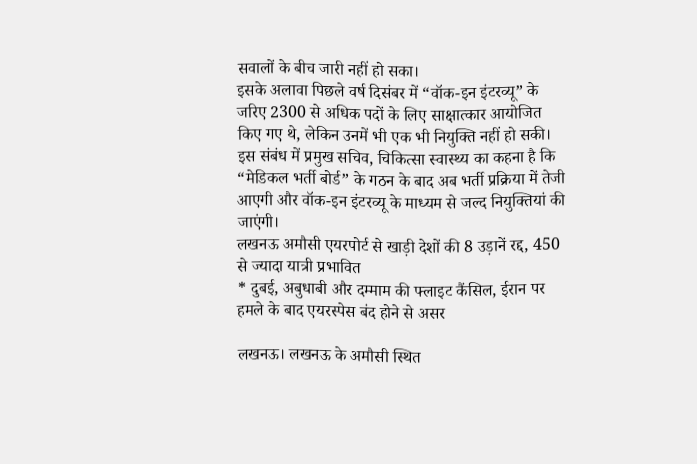सवालों के बीच जारी नहीं हो सका।
इसके अलावा पिछले वर्ष दिसंबर में “वॉक-इन इंटरव्यू” के जरिए 2300 से अधिक पदों के लिए साक्षात्कार आयोजित किए गए थे, लेकिन उनमें भी एक भी नियुक्ति नहीं हो सकी।
इस संबंध में प्रमुख सचिव, चिकित्सा स्वास्थ्य का कहना है कि “मेडिकल भर्ती बोर्ड” के गठन के बाद अब भर्ती प्रक्रिया में तेजी आएगी और वॉक-इन इंटरव्यू के माध्यम से जल्द नियुक्तियां की जाएंगी।
लखनऊ अमौसी एयरपोर्ट से खाड़ी देशों की 8 उड़ानें रद्द, 450 से ज्यादा यात्री प्रभावित
* दुबई, अबुधाबी और दम्माम की फ्लाइट कैंसिल, ईरान पर हमले के बाद एयरस्पेस बंद होने से असर

लखनऊ। लखनऊ के अमौसी स्थित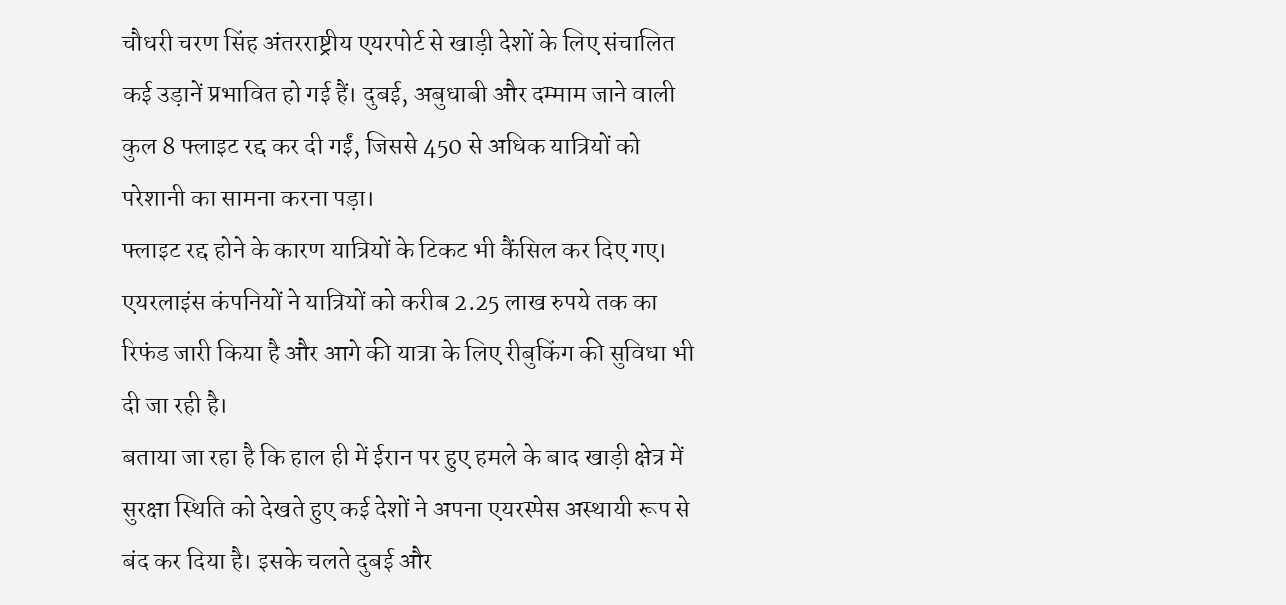चौधरी चरण सिंह अंतरराष्ट्रीय एयरपोर्ट से खाड़ी देशों के लिए संचालित कई उड़ानें प्रभावित हो गई हैं। दुबई, अबुधाबी और दम्माम जाने वाली कुल 8 फ्लाइट रद्द कर दी गईं, जिससे 450 से अधिक यात्रियों को परेशानी का सामना करना पड़ा।
फ्लाइट रद्द होने के कारण यात्रियों के टिकट भी कैंसिल कर दिए गए। एयरलाइंस कंपनियों ने यात्रियों को करीब 2.25 लाख रुपये तक का रिफंड जारी किया है और आगे की यात्रा के लिए रीबुकिंग की सुविधा भी दी जा रही है।
बताया जा रहा है कि हाल ही में ईरान पर हुए हमले के बाद खाड़ी क्षेत्र में सुरक्षा स्थिति को देखते हुए कई देशों ने अपना एयरस्पेस अस्थायी रूप से बंद कर दिया है। इसके चलते दुबई और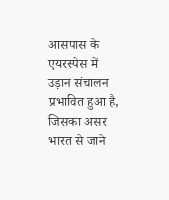आसपास के एयरस्पेस में उड़ान संचालन प्रभावित हुआ है, जिसका असर भारत से जाने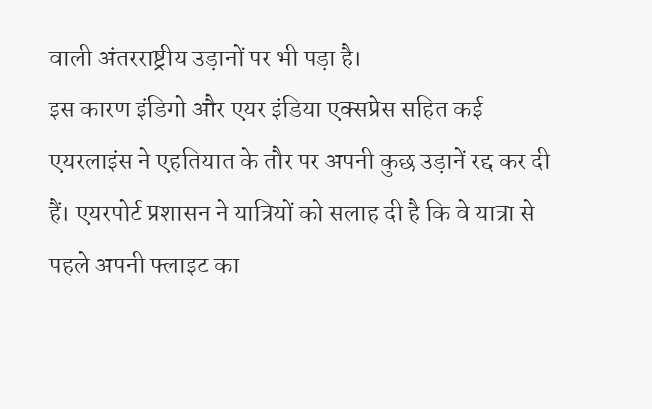वाली अंतरराष्ट्रीय उड़ानों पर भी पड़ा है।
इस कारण इंडिगो और एयर इंडिया एक्सप्रेस सहित कई एयरलाइंस ने एहतियात के तौर पर अपनी कुछ उड़ानें रद्द कर दी हैं। एयरपोर्ट प्रशासन ने यात्रियों को सलाह दी है कि वे यात्रा से पहले अपनी फ्लाइट का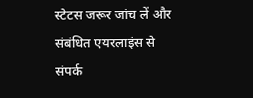स्टेटस जरूर जांच लें और संबंधित एयरलाइंस से संपर्क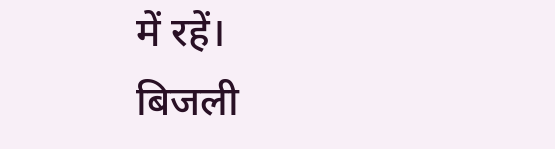में रहें।
बिजली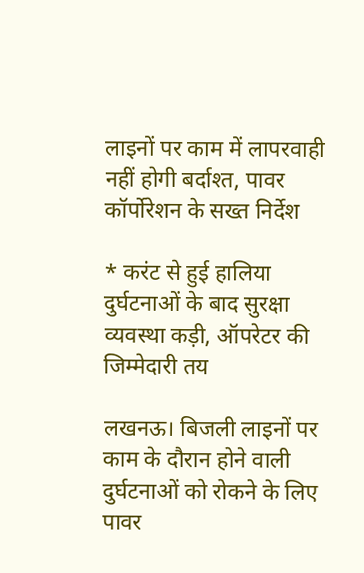लाइनों पर काम में लापरवाही नहीं होगी बर्दाश्त, पावर कॉर्पोरेशन के सख्त निर्देश

* करंट से हुई हालिया दुर्घटनाओं के बाद सुरक्षा व्यवस्था कड़ी, ऑपरेटर की जिम्मेदारी तय

लखनऊ। बिजली लाइनों पर काम के दौरान होने वाली दुर्घटनाओं को रोकने के लिए पावर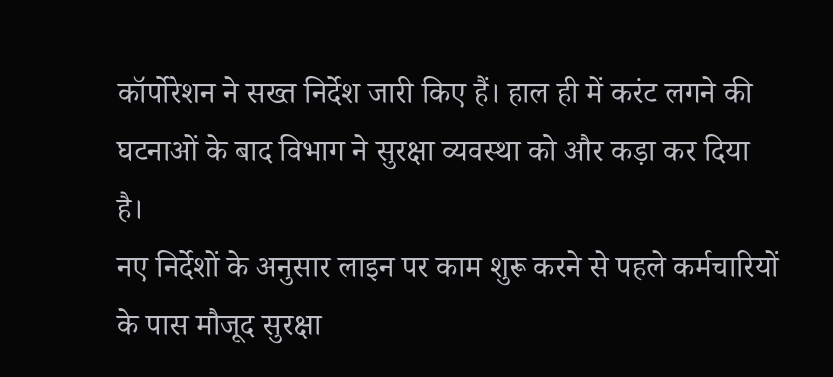कॉर्पोरेशन ने सख्त निर्देश जारी किए हैं। हाल ही में करंट लगने की घटनाओं के बाद विभाग ने सुरक्षा व्यवस्था को और कड़ा कर दिया है।
नए निर्देशों के अनुसार लाइन पर काम शुरू करने से पहले कर्मचारियों के पास मौजूद सुरक्षा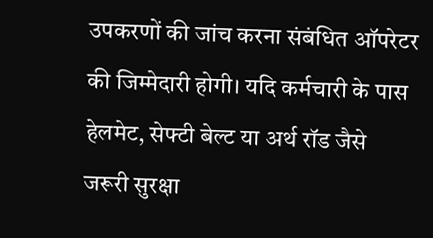उपकरणों की जांच करना संबंधित ऑपरेटर की जिम्मेदारी होगी। यदि कर्मचारी के पास हेलमेट, सेफ्टी बेल्ट या अर्थ रॉड जैसे जरूरी सुरक्षा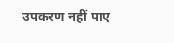उपकरण नहीं पाए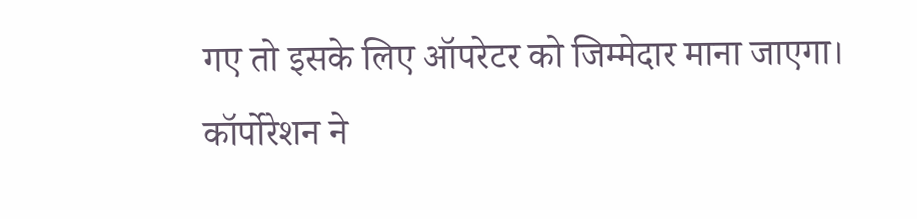गए तो इसके लिए ऑपरेटर को जिम्मेदार माना जाएगा।
कॉर्पोरेशन ने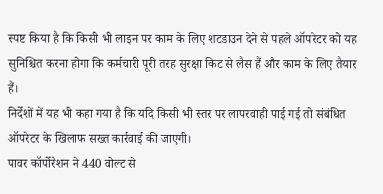स्पष्ट किया है कि किसी भी लाइन पर काम के लिए शटडाउन देने से पहले ऑपरेटर को यह सुनिश्चित करना होगा कि कर्मचारी पूरी तरह सुरक्षा किट से लैस हैं और काम के लिए तैयार हैं।
निर्देशों में यह भी कहा गया है कि यदि किसी भी स्तर पर लापरवाही पाई गई तो संबंधित ऑपरेटर के खिलाफ सख्त कार्रवाई की जाएगी।
पावर कॉर्पोरेशन ने 440 वोल्ट से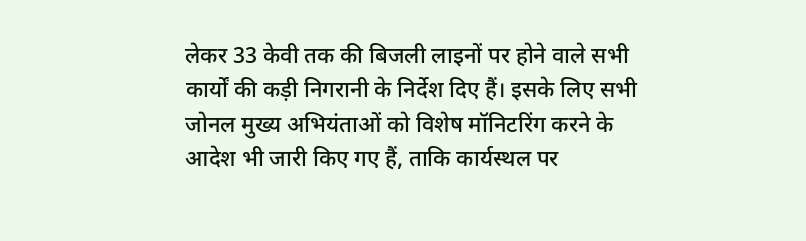लेकर 33 केवी तक की बिजली लाइनों पर होने वाले सभी कार्यों की कड़ी निगरानी के निर्देश दिए हैं। इसके लिए सभी जोनल मुख्य अभियंताओं को विशेष मॉनिटरिंग करने के आदेश भी जारी किए गए हैं, ताकि कार्यस्थल पर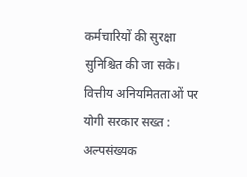कर्मचारियों की सुरक्षा सुनिश्चित की जा सके।
वित्तीय अनियमितताओं पर योगी सरकार सख्त : अल्पसंख्यक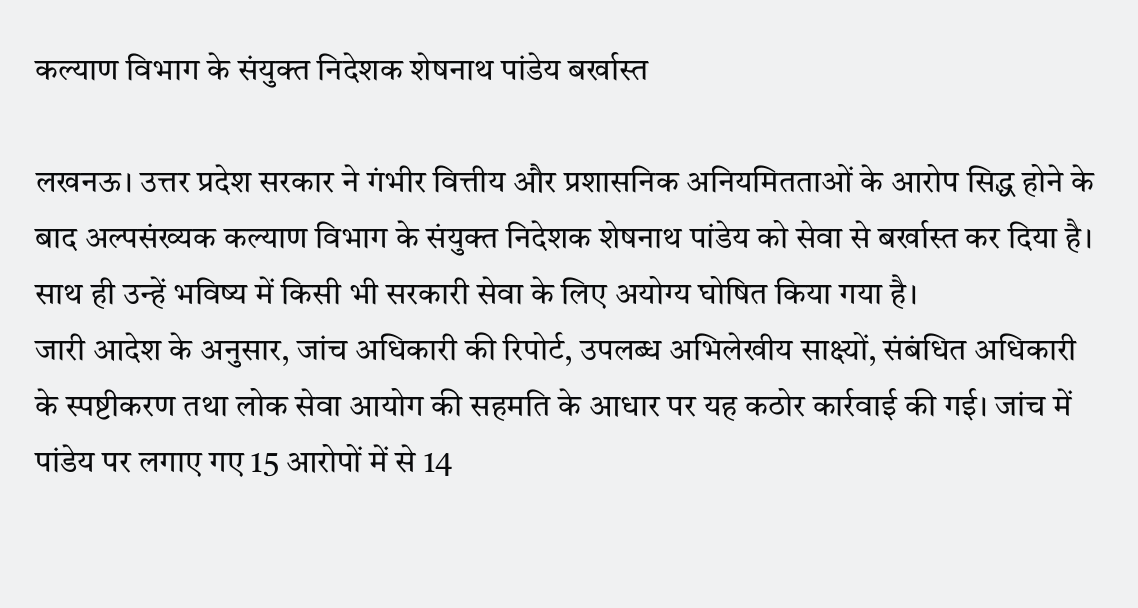कल्याण विभाग के संयुक्त निदेशक शेषनाथ पांडेय बर्खास्त

लखनऊ। उत्तर प्रदेश सरकार ने गंभीर वित्तीय और प्रशासनिक अनियमितताओं के आरोप सिद्ध होने के बाद अल्पसंख्यक कल्याण विभाग के संयुक्त निदेशक शेषनाथ पांडेय को सेवा से बर्खास्त कर दिया है। साथ ही उन्हें भविष्य में किसी भी सरकारी सेवा के लिए अयोग्य घोषित किया गया है।
जारी आदेश के अनुसार, जांच अधिकारी की रिपोर्ट, उपलब्ध अभिलेखीय साक्ष्यों, संबंधित अधिकारी के स्पष्टीकरण तथा लोक सेवा आयोग की सहमति के आधार पर यह कठोर कार्रवाई की गई। जांच में पांडेय पर लगाए गए 15 आरोपों में से 14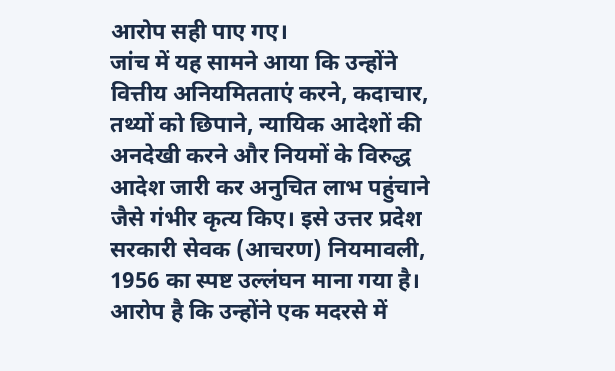आरोप सही पाए गए।
जांच में यह सामने आया कि उन्होंने वित्तीय अनियमितताएं करने, कदाचार, तथ्यों को छिपाने, न्यायिक आदेशों की अनदेखी करने और नियमों के विरुद्ध आदेश जारी कर अनुचित लाभ पहुंचाने जैसे गंभीर कृत्य किए। इसे उत्तर प्रदेश सरकारी सेवक (आचरण) नियमावली, 1956 का स्पष्ट उल्लंघन माना गया है।
आरोप है कि उन्होंने एक मदरसे में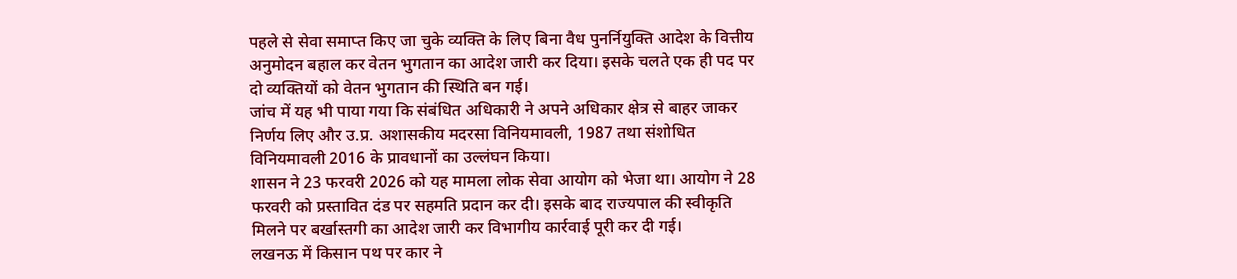पहले से सेवा समाप्त किए जा चुके व्यक्ति के लिए बिना वैध पुनर्नियुक्ति आदेश के वित्तीय अनुमोदन बहाल कर वेतन भुगतान का आदेश जारी कर दिया। इसके चलते एक ही पद पर दो व्यक्तियों को वेतन भुगतान की स्थिति बन गई।
जांच में यह भी पाया गया कि संबंधित अधिकारी ने अपने अधिकार क्षेत्र से बाहर जाकर निर्णय लिए और उ.प्र. अशासकीय मदरसा विनियमावली, 1987 तथा संशोधित विनियमावली 2016 के प्रावधानों का उल्लंघन किया।
शासन ने 23 फरवरी 2026 को यह मामला लोक सेवा आयोग को भेजा था। आयोग ने 28 फरवरी को प्रस्तावित दंड पर सहमति प्रदान कर दी। इसके बाद राज्यपाल की स्वीकृति मिलने पर बर्खास्तगी का आदेश जारी कर विभागीय कार्रवाई पूरी कर दी गई।
लखनऊ में किसान पथ पर कार ने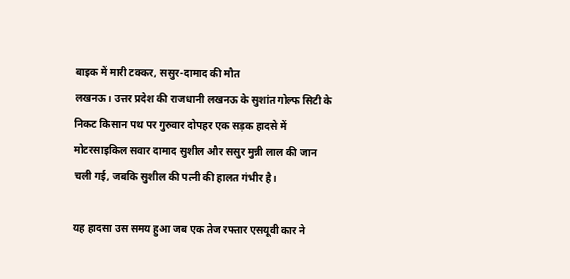बाइक में मारी टक्कर, ससुर-दामाद की मौत
लखनऊ। उत्तर प्रदेश की राजधानी लखनऊ के सुशांत गोल्फ सिटी के निकट किसान पथ पर गुरुवार दोपहर एक सड़क हादसे में मोटरसाइकिल सवार दामाद सुशील और ससुर मुन्नी लाल की जान चली गई, जबकि सुशील की पत्नी की हालत गंभीर है।

यह हादसा उस समय हुआ जब एक तेज रफ्तार एसयूवी कार ने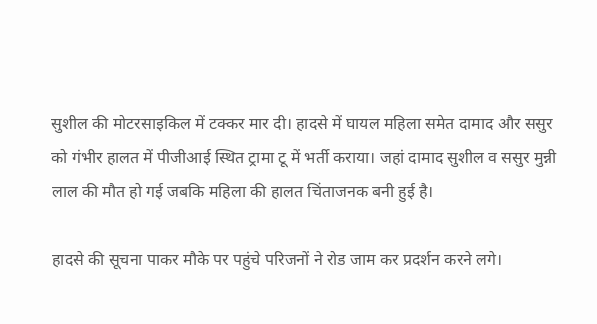सुशील की मोटरसाइकिल में टक्कर मार दी। हादसे में घायल महिला समेत दामाद और ससुर को गंभीर हालत में पीजीआई स्थित ट्रामा टू में भर्ती कराया। जहां दामाद सुशील व ससुर मुन्नी लाल की मौत हो गई जबकि महिला की हालत चिंताजनक बनी हुई है।

हादसे की सूचना पाकर मौके पर पहुंचे परिजनों ने रोड जाम कर प्रदर्शन करने लगे।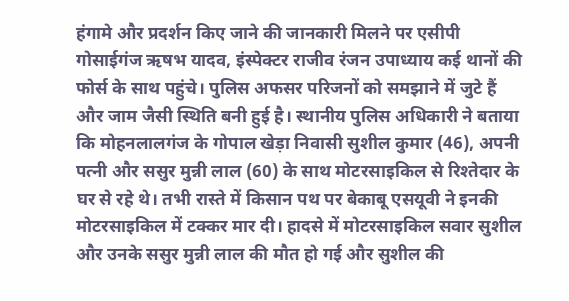हंगामे और प्रदर्शन किए जाने की जानकारी मिलने पर एसीपी गोसाईगंज ऋषभ यादव, इंस्पेक्टर राजीव रंजन उपाध्याय कई थानों की फोर्स के साथ पहुंचे। पुलिस अफसर परिजनों को समझाने में जुटे हैं और जाम जैसी स्थिति बनी हुई है। स्थानीय पुलिस अधिकारी ने बताया कि मोहनलालगंज के गोपाल खेड़ा निवासी सुशील कुमार (46), अपनी पत्नी और ससुर मुन्नी लाल (60) के साथ मोटरसाइकिल से रिश्तेदार के घर से रहे थे। तभी रास्ते में किसान पथ पर बेकाबू एसयूवी ने इनकी मोटरसाइकिल में टक्कर मार दी। हादसे में मोटरसाइकिल सवार सुशील और उनके ससुर मुन्नी लाल की मौत हो गई और सुशील की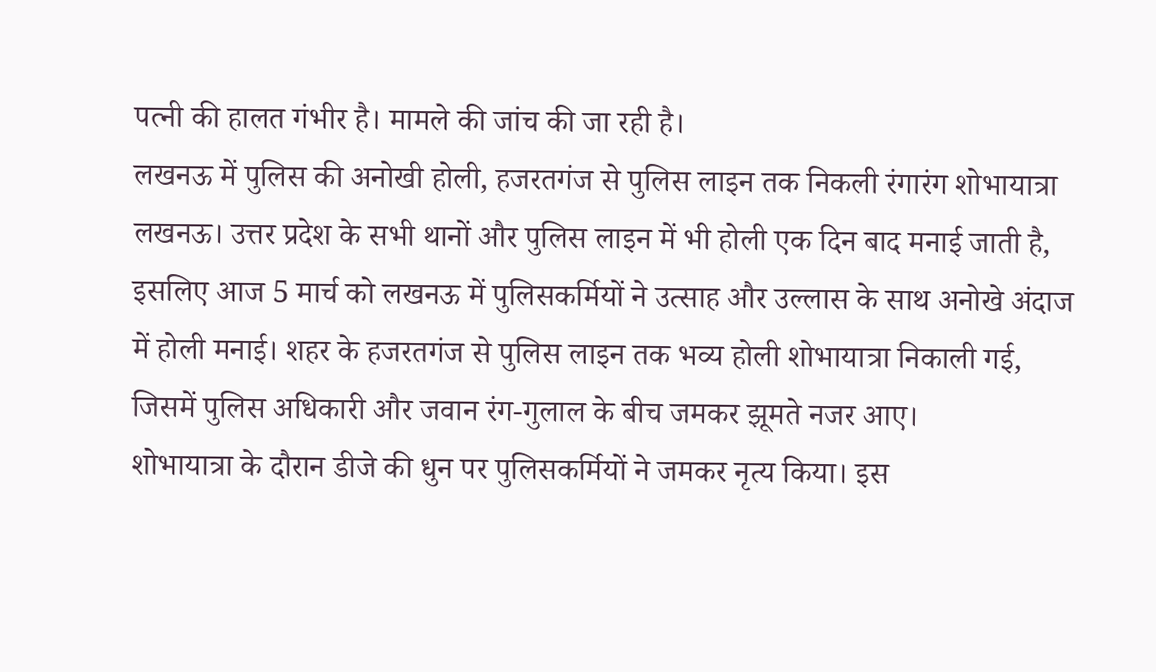पत्नी की हालत गंभीर है। मामले की जांच की जा रही है।
लखनऊ में पुलिस की अनोखी होली, हजरतगंज से पुलिस लाइन तक निकली रंगारंग शोभायात्रा
लखनऊ। उत्तर प्रदेश के सभी थानों और पुलिस लाइन में भी होली एक दिन बाद मनाई जाती है, इसलिए आज 5 मार्च को लखनऊ में पुलिसकर्मियों ने उत्साह और उल्लास के साथ अनोखे अंदाज में होली मनाई। शहर के हजरतगंज से पुलिस लाइन तक भव्य होली शोभायात्रा निकाली गई, जिसमें पुलिस अधिकारी और जवान रंग-गुलाल के बीच जमकर झूमते नजर आए।
शोभायात्रा के दौरान डीजे की धुन पर पुलिसकर्मियों ने जमकर नृत्य किया। इस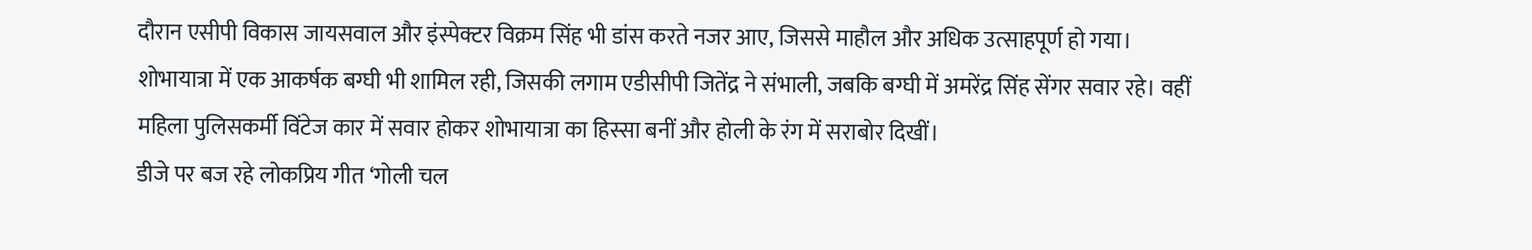दौरान एसीपी विकास जायसवाल और इंस्पेक्टर विक्रम सिंह भी डांस करते नजर आए, जिससे माहौल और अधिक उत्साहपूर्ण हो गया।
शोभायात्रा में एक आकर्षक बग्घी भी शामिल रही, जिसकी लगाम एडीसीपी जितेंद्र ने संभाली, जबकि बग्घी में अमरेंद्र सिंह सेंगर सवार रहे। वहीं महिला पुलिसकर्मी विंटेज कार में सवार होकर शोभायात्रा का हिस्सा बनीं और होली के रंग में सराबोर दिखीं।
डीजे पर बज रहे लोकप्रिय गीत ‘गोली चल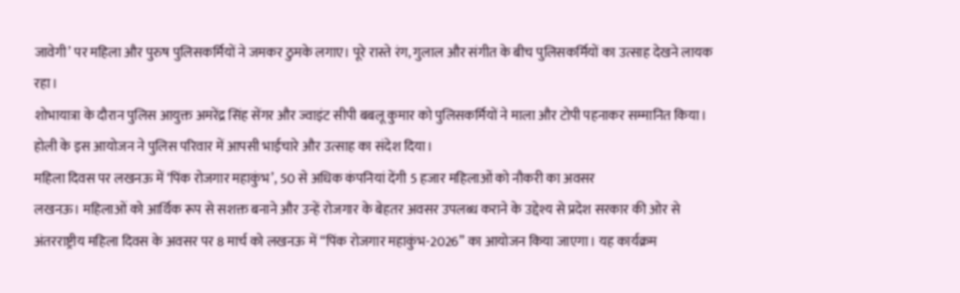जावेगी’ पर महिला और पुरुष पुलिसकर्मियों ने जमकर ठुमके लगाए। पूरे रास्ते रंग, गुलाल और संगीत के बीच पुलिसकर्मियों का उत्साह देखने लायक रहा।
शोभायात्रा के दौरान पुलिस आयुक्त अमरेंद्र सिंह सेंगर और ज्वाइंट सीपी बबलू कुमार को पुलिसकर्मियों ने माला और टोपी पहनाकर सम्मानित किया। होली के इस आयोजन ने पुलिस परिवार में आपसी भाईचारे और उत्साह का संदेश दिया।
महिला दिवस पर लखनऊ में ‘पिंक रोजगार महाकुंभ’, 50 से अधिक कंपनियां देंगी 5 हजार महिलाओं को नौकरी का अवसर
लखनऊ। महिलाओं को आर्थिक रूप से सशक्त बनाने और उन्हें रोजगार के बेहतर अवसर उपलब्ध कराने के उद्देश्य से प्रदेश सरकार की ओर से अंतरराष्ट्रीय महिला दिवस के अवसर पर 8 मार्च को लखनऊ में “पिंक रोजगार महाकुंभ-2026” का आयोजन किया जाएगा। यह कार्यक्रम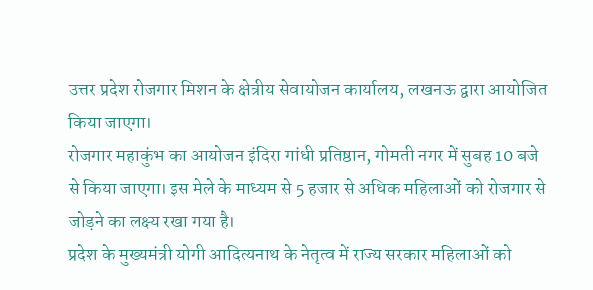उत्तर प्रदेश रोजगार मिशन के क्षेत्रीय सेवायोजन कार्यालय, लखनऊ द्वारा आयोजित किया जाएगा।
रोजगार महाकुंभ का आयोजन इंदिरा गांधी प्रतिष्ठान, गोमती नगर में सुबह 10 बजे से किया जाएगा। इस मेले के माध्यम से 5 हजार से अधिक महिलाओं को रोजगार से जोड़ने का लक्ष्य रखा गया है।
प्रदेश के मुख्यमंत्री योगी आदित्यनाथ के नेतृत्व में राज्य सरकार महिलाओं को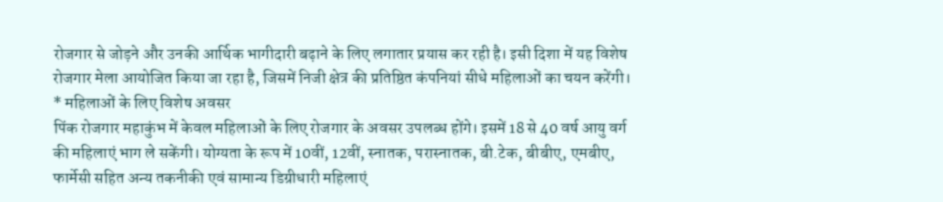रोजगार से जोड़ने और उनकी आर्थिक भागीदारी बढ़ाने के लिए लगातार प्रयास कर रही है। इसी दिशा में यह विशेष रोजगार मेला आयोजित किया जा रहा है, जिसमें निजी क्षेत्र की प्रतिष्ठित कंपनियां सीधे महिलाओं का चयन करेंगी।
* महिलाओं के लिए विशेष अवसर
पिंक रोजगार महाकुंभ में केवल महिलाओं के लिए रोजगार के अवसर उपलब्ध होंगे। इसमें 18 से 40 वर्ष आयु वर्ग की महिलाएं भाग ले सकेंगी। योग्यता के रूप में 10वीं, 12वीं, स्नातक, परास्नातक, बी.टेक, बीबीए, एमबीए, फार्मेसी सहित अन्य तकनीकी एवं सामान्य डिग्रीधारी महिलाएं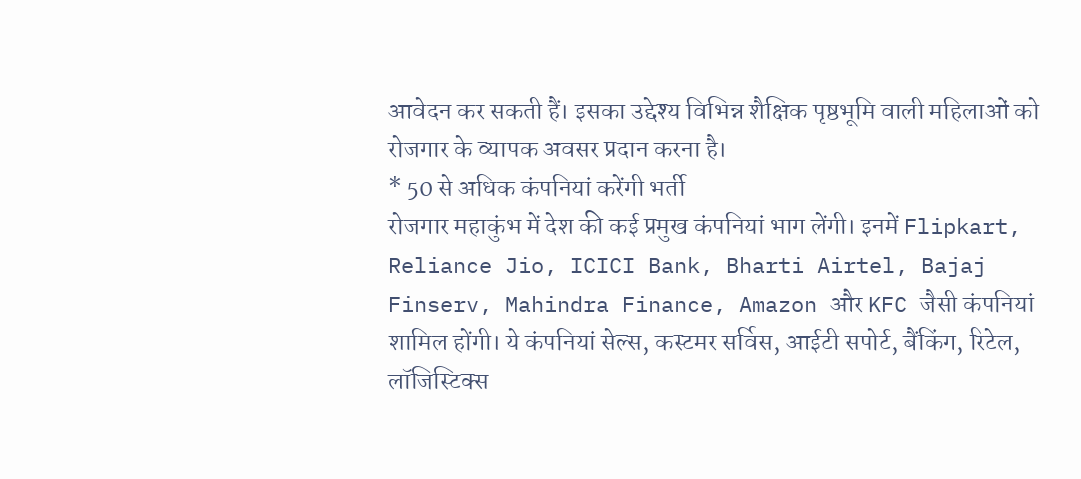आवेदन कर सकती हैं। इसका उद्देश्य विभिन्न शैक्षिक पृष्ठभूमि वाली महिलाओं को रोजगार के व्यापक अवसर प्रदान करना है।
* 50 से अधिक कंपनियां करेंगी भर्ती
रोजगार महाकुंभ में देश की कई प्रमुख कंपनियां भाग लेंगी। इनमें Flipkart, Reliance Jio, ICICI Bank, Bharti Airtel, Bajaj Finserv, Mahindra Finance, Amazon और KFC जैसी कंपनियां शामिल होंगी। ये कंपनियां सेल्स, कस्टमर सर्विस, आईटी सपोर्ट, बैंकिंग, रिटेल, लॉजिस्टिक्स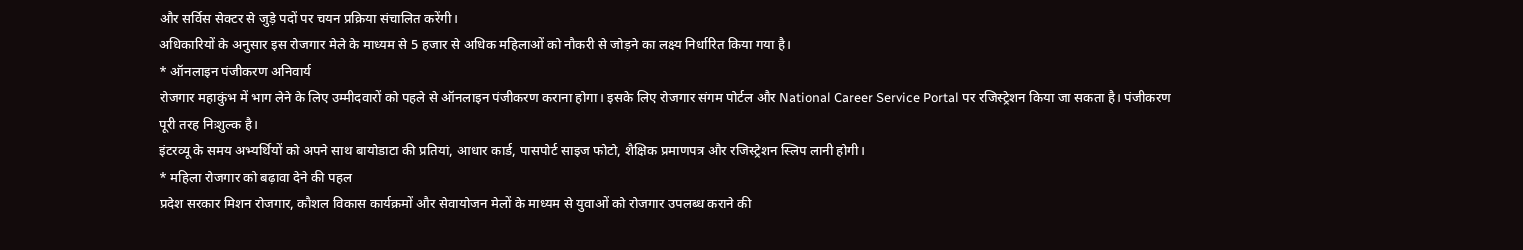और सर्विस सेक्टर से जुड़े पदों पर चयन प्रक्रिया संचालित करेंगी।
अधिकारियों के अनुसार इस रोजगार मेले के माध्यम से 5 हजार से अधिक महिलाओं को नौकरी से जोड़ने का लक्ष्य निर्धारित किया गया है।
* ऑनलाइन पंजीकरण अनिवार्य
रोजगार महाकुंभ में भाग लेने के लिए उम्मीदवारों को पहले से ऑनलाइन पंजीकरण कराना होगा। इसके लिए रोजगार संगम पोर्टल और National Career Service Portal पर रजिस्ट्रेशन किया जा सकता है। पंजीकरण पूरी तरह निःशुल्क है।
इंटरव्यू के समय अभ्यर्थियों को अपने साथ बायोडाटा की प्रतियां, आधार कार्ड, पासपोर्ट साइज फोटो, शैक्षिक प्रमाणपत्र और रजिस्ट्रेशन स्लिप लानी होगी।
* महिला रोजगार को बढ़ावा देने की पहल
प्रदेश सरकार मिशन रोजगार, कौशल विकास कार्यक्रमों और सेवायोजन मेलों के माध्यम से युवाओं को रोजगार उपलब्ध कराने की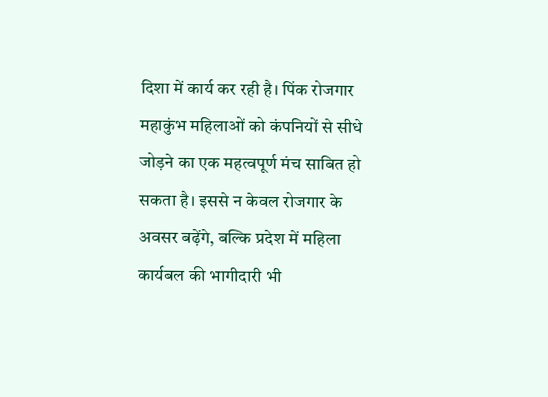दिशा में कार्य कर रही है। पिंक रोजगार महाकुंभ महिलाओं को कंपनियों से सीधे जोड़ने का एक महत्वपूर्ण मंच साबित हो सकता है। इससे न केवल रोजगार के अवसर बढ़ेंगे, बल्कि प्रदेश में महिला कार्यबल की भागीदारी भी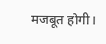मजबूत होगी।